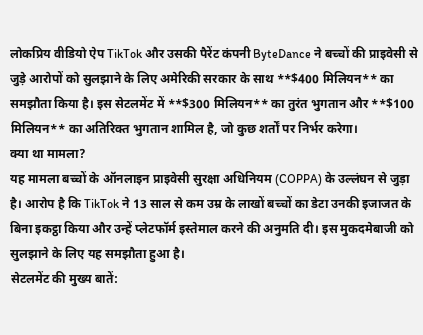लोकप्रिय वीडियो ऐप TikTok और उसकी पैरेंट कंपनी ByteDance ने बच्चों की प्राइवेसी से जुड़े आरोपों को सुलझाने के लिए अमेरिकी सरकार के साथ **$400 मिलियन** का समझौता किया है। इस सेटलमेंट में **$300 मिलियन** का तुरंत भुगतान और **$100 मिलियन** का अतिरिक्त भुगतान शामिल है, जो कुछ शर्तों पर निर्भर करेगा।
क्या था मामला?
यह मामला बच्चों के ऑनलाइन प्राइवेसी सुरक्षा अधिनियम (COPPA) के उल्लंघन से जुड़ा है। आरोप है कि TikTok ने 13 साल से कम उम्र के लाखों बच्चों का डेटा उनकी इजाजत के बिना इकट्ठा किया और उन्हें प्लेटफॉर्म इस्तेमाल करने की अनुमति दी। इस मुकदमेबाजी को सुलझाने के लिए यह समझौता हुआ है।
सेटलमेंट की मुख्य बातें: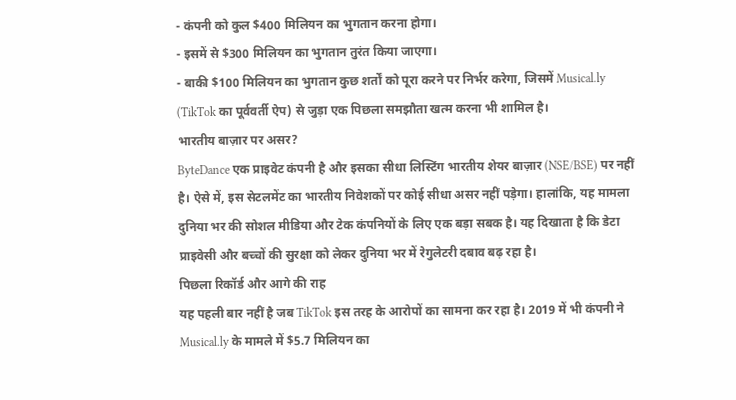- कंपनी को कुल $400 मिलियन का भुगतान करना होगा।
- इसमें से $300 मिलियन का भुगतान तुरंत किया जाएगा।
- बाकी $100 मिलियन का भुगतान कुछ शर्तों को पूरा करने पर निर्भर करेगा, जिसमें Musical.ly (TikTok का पूर्ववर्ती ऐप) से जुड़ा एक पिछला समझौता खत्म करना भी शामिल है।
भारतीय बाज़ार पर असर?
ByteDance एक प्राइवेट कंपनी है और इसका सीधा लिस्टिंग भारतीय शेयर बाज़ार (NSE/BSE) पर नहीं है। ऐसे में, इस सेटलमेंट का भारतीय निवेशकों पर कोई सीधा असर नहीं पड़ेगा। हालांकि, यह मामला दुनिया भर की सोशल मीडिया और टेक कंपनियों के लिए एक बड़ा सबक है। यह दिखाता है कि डेटा प्राइवेसी और बच्चों की सुरक्षा को लेकर दुनिया भर में रेगुलेटरी दबाव बढ़ रहा है।
पिछला रिकॉर्ड और आगे की राह
यह पहली बार नहीं है जब TikTok इस तरह के आरोपों का सामना कर रहा है। 2019 में भी कंपनी ने Musical.ly के मामले में $5.7 मिलियन का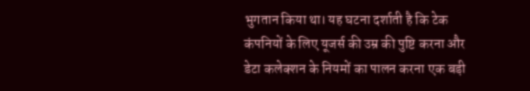भुगतान किया था। यह घटना दर्शाती है कि टेक कंपनियों के लिए यूजर्स की उम्र की पुष्टि करना और डेटा कलेक्शन के नियमों का पालन करना एक बड़ी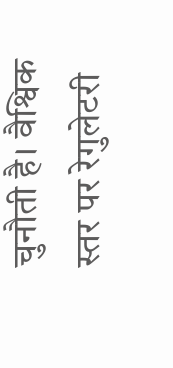चुनौती है। वैश्विक स्तर पर रेगुलेटरी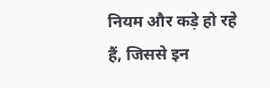नियम और कड़े हो रहे हैं, जिससे इन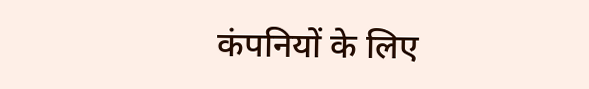कंपनियों के लिए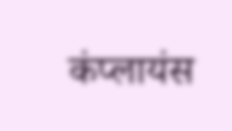कंप्लायंस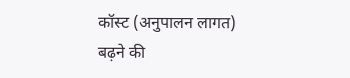कॉस्ट (अनुपालन लागत) बढ़ने की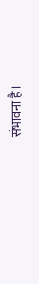संभावना है।